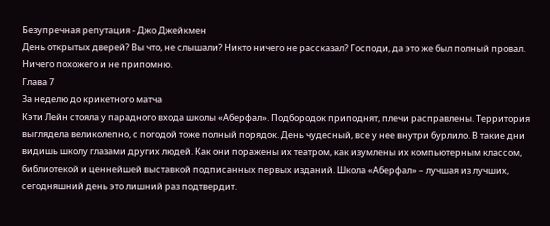Безупречная репутация - Джо Джейкмен
День открытых дверей? Вы что, не слышали? Никто ничего не рассказал? Господи, да это же был полный провал. Ничего похожего и не припомню.
Глава 7
За неделю до крикетного матча
Кэти Лейн стояла у парадного входа школы «Аберфал». Подбородок приподнят, плечи расправлены. Территория выглядела великолепно, с погодой тоже полный порядок. День чудесный, все у нее внутри бурлило. В такие дни видишь школу глазами других людей. Как они поражены их театром, как изумлены их компьютерным классом, библиотекой и ценнейшей выставкой подписанных первых изданий. Школа «Аберфал» – лучшая из лучших, сегодняшний день это лишний раз подтвердит.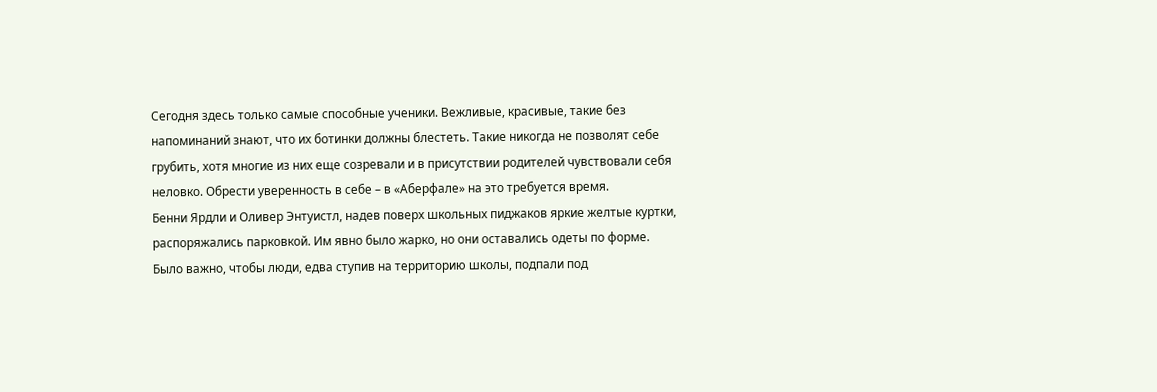Сегодня здесь только самые способные ученики. Вежливые, красивые, такие без напоминаний знают, что их ботинки должны блестеть. Такие никогда не позволят себе грубить, хотя многие из них еще созревали и в присутствии родителей чувствовали себя неловко. Обрести уверенность в себе – в «Аберфале» на это требуется время.
Бенни Ярдли и Оливер Энтуистл, надев поверх школьных пиджаков яркие желтые куртки, распоряжались парковкой. Им явно было жарко, но они оставались одеты по форме. Было важно, чтобы люди, едва ступив на территорию школы, подпали под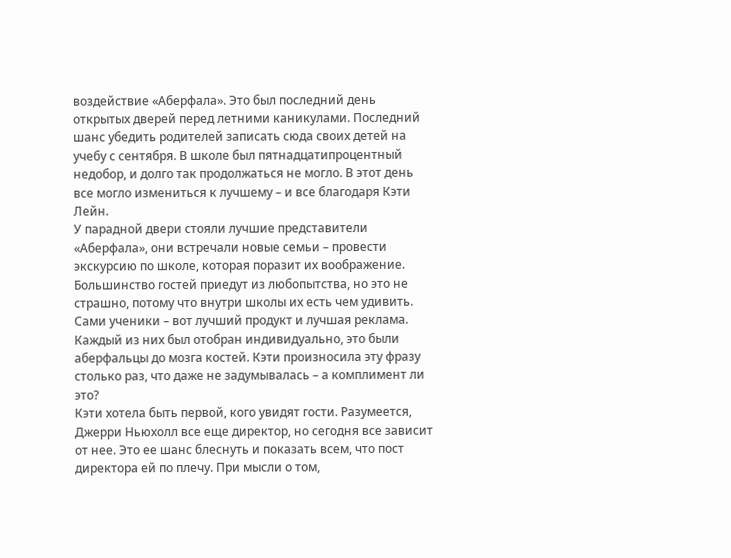воздействие «Аберфала». Это был последний день открытых дверей перед летними каникулами. Последний шанс убедить родителей записать сюда своих детей на учебу с сентября. В школе был пятнадцатипроцентный недобор, и долго так продолжаться не могло. В этот день все могло измениться к лучшему – и все благодаря Кэти Лейн.
У парадной двери стояли лучшие представители «Аберфала», они встречали новые семьи – провести экскурсию по школе, которая поразит их воображение. Большинство гостей приедут из любопытства, но это не страшно, потому что внутри школы их есть чем удивить. Сами ученики – вот лучший продукт и лучшая реклама. Каждый из них был отобран индивидуально, это были аберфальцы до мозга костей. Кэти произносила эту фразу столько раз, что даже не задумывалась – а комплимент ли это?
Кэти хотела быть первой, кого увидят гости. Разумеется, Джерри Ньюхолл все еще директор, но сегодня все зависит от нее. Это ее шанс блеснуть и показать всем, что пост директора ей по плечу. При мысли о том,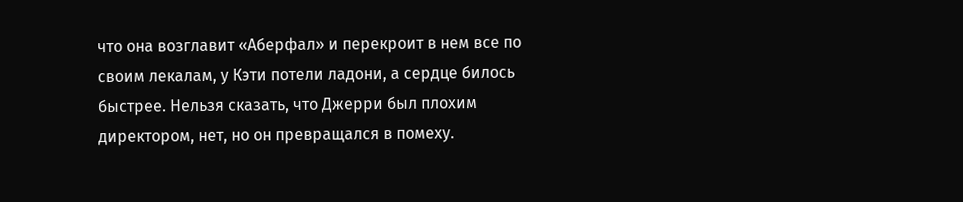что она возглавит «Аберфал» и перекроит в нем все по своим лекалам, у Кэти потели ладони, а сердце билось быстрее. Нельзя сказать, что Джерри был плохим директором, нет, но он превращался в помеху.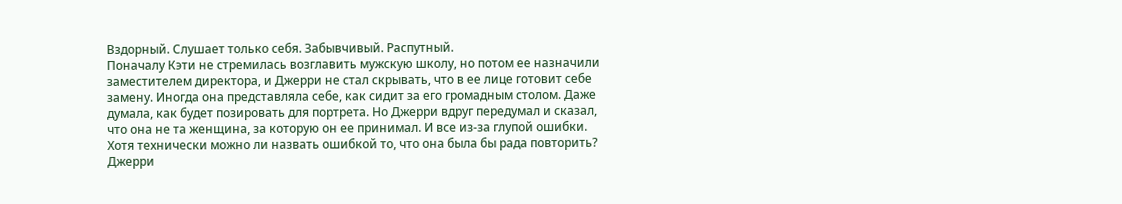Вздорный. Слушает только себя. Забывчивый. Распутный.
Поначалу Кэти не стремилась возглавить мужскую школу, но потом ее назначили заместителем директора, и Джерри не стал скрывать, что в ее лице готовит себе замену. Иногда она представляла себе, как сидит за его громадным столом. Даже думала, как будет позировать для портрета. Но Джерри вдруг передумал и сказал, что она не та женщина, за которую он ее принимал. И все из-за глупой ошибки. Хотя технически можно ли назвать ошибкой то, что она была бы рада повторить?
Джерри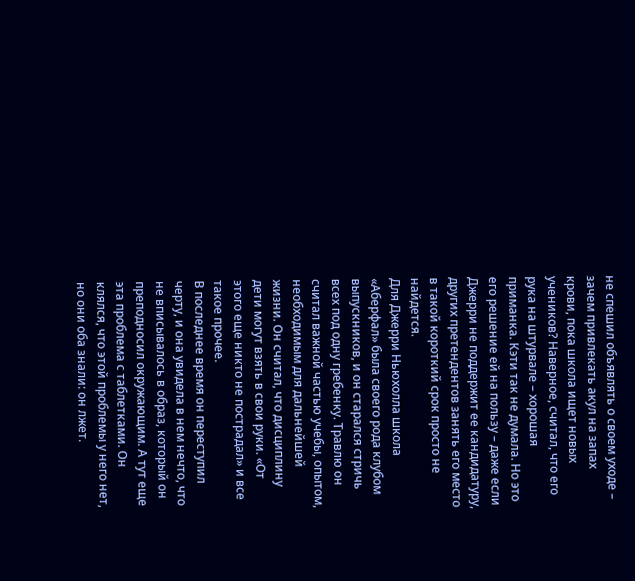не спешил объявлять о своем уходе – зачем привлекать акул на запах крови, пока школа ищет новых учеников? Наверное, считал, что его рука на штурвале – хорошая приманка. Кэти так не думала. Но это его решение ей на пользу – даже если Джерри не поддержит ее кандидатуру, других претендентов занять его место в такой короткий срок просто не найдется.
Для Джерри Ньюхолла школа «Аберфал» была своего рода клубом выпускников, и он старался стричь всех под одну гребенку. Травлю он считал важной частью учебы, опытом, необходимым для дальнейшей жизни. Он считал, что дисциплину дети могут взять в свои руки. «От этого еще никто не пострадал» и все такое прочее.
В последнее время он переступил черту, и она увидела в нем нечто, что не вписывалось в образ, который он преподносил окружающим. А тут еще эта проблема с таблетками. Он клялся, что этой проблемы у него нет, но они оба знали: он лжет.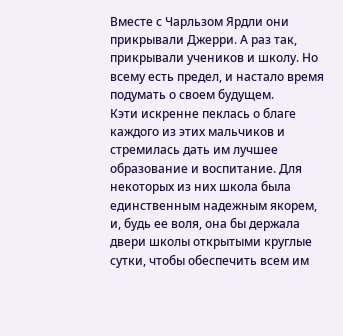Вместе с Чарльзом Ярдли они прикрывали Джерри. А раз так, прикрывали учеников и школу. Но всему есть предел, и настало время подумать о своем будущем.
Кэти искренне пеклась о благе каждого из этих мальчиков и стремилась дать им лучшее образование и воспитание. Для некоторых из них школа была единственным надежным якорем, и, будь ее воля, она бы держала двери школы открытыми круглые сутки, чтобы обеспечить всем им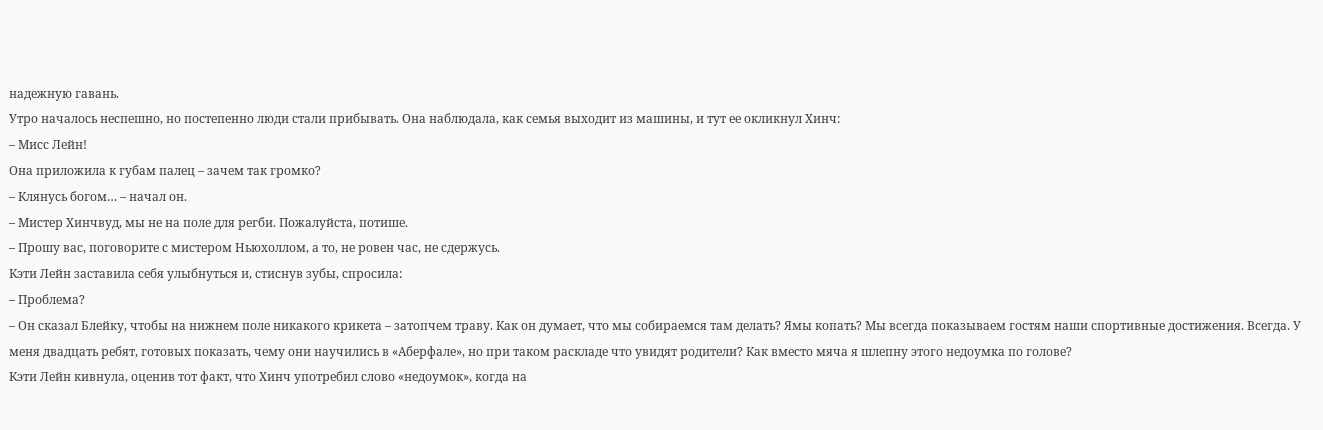надежную гавань.
Утро началось неспешно, но постепенно люди стали прибывать. Она наблюдала, как семья выходит из машины, и тут ее окликнул Хинч:
– Мисс Лейн!
Она приложила к губам палец – зачем так громко?
– Клянусь богом… – начал он.
– Мистер Хинчвуд, мы не на поле для регби. Пожалуйста, потише.
– Прошу вас, поговорите с мистером Ньюхоллом, а то, не ровен час, не сдержусь.
Кэти Лейн заставила себя улыбнуться и, стиснув зубы, спросила:
– Проблема?
– Он сказал Блейку, чтобы на нижнем поле никакого крикета – затопчем траву. Как он думает, что мы собираемся там делать? Ямы копать? Мы всегда показываем гостям наши спортивные достижения. Всегда. У меня двадцать ребят, готовых показать, чему они научились в «Аберфале», но при таком раскладе что увидят родители? Как вместо мяча я шлепну этого недоумка по голове?
Кэти Лейн кивнула, оценив тот факт, что Хинч употребил слово «недоумок», когда на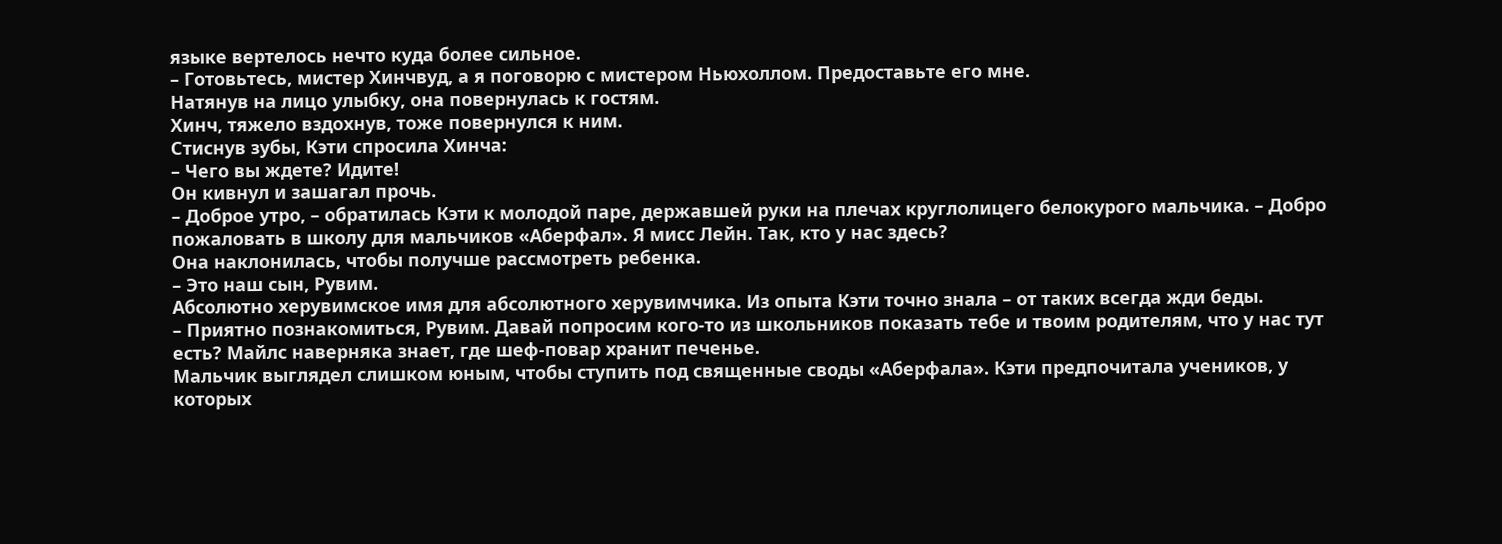языке вертелось нечто куда более сильное.
– Готовьтесь, мистер Хинчвуд, а я поговорю с мистером Ньюхоллом. Предоставьте его мне.
Натянув на лицо улыбку, она повернулась к гостям.
Хинч, тяжело вздохнув, тоже повернулся к ним.
Стиснув зубы, Кэти спросила Хинча:
– Чего вы ждете? Идите!
Он кивнул и зашагал прочь.
– Доброе утро, – обратилась Кэти к молодой паре, державшей руки на плечах круглолицего белокурого мальчика. – Добро пожаловать в школу для мальчиков «Аберфал». Я мисс Лейн. Так, кто у нас здесь?
Она наклонилась, чтобы получше рассмотреть ребенка.
– Это наш сын, Рувим.
Абсолютно херувимское имя для абсолютного херувимчика. Из опыта Кэти точно знала – от таких всегда жди беды.
– Приятно познакомиться, Рувим. Давай попросим кого-то из школьников показать тебе и твоим родителям, что у нас тут есть? Майлс наверняка знает, где шеф-повар хранит печенье.
Мальчик выглядел слишком юным, чтобы ступить под священные своды «Аберфала». Кэти предпочитала учеников, у которых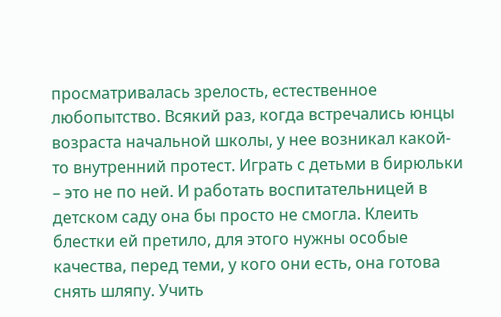просматривалась зрелость, естественное любопытство. Всякий раз, когда встречались юнцы возраста начальной школы, у нее возникал какой-то внутренний протест. Играть с детьми в бирюльки – это не по ней. И работать воспитательницей в детском саду она бы просто не смогла. Клеить блестки ей претило, для этого нужны особые качества, перед теми, у кого они есть, она готова снять шляпу. Учить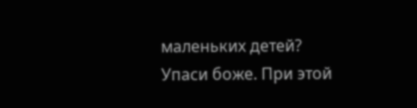маленьких детей? Упаси боже. При этой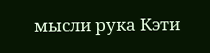мысли рука Кэти